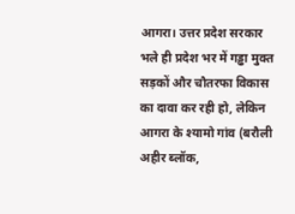आगरा। उत्तर प्रदेश सरकार भले ही प्रदेश भर में गड्ढा मुक्त सड़कों और चौतरफा विकास का दावा कर रही हो, लेकिन आगरा के श्यामो गांव (बरौली अहीर ब्लॉक,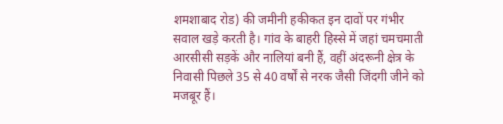शमशाबाद रोड) की जमीनी हकीकत इन दावों पर गंभीर सवाल खड़े करती है। गांव के बाहरी हिस्से में जहां चमचमाती आरसीसी सड़कें और नालियां बनी हैं, वहीं अंदरूनी क्षेत्र के निवासी पिछले 35 से 40 वर्षों से नरक जैसी जिंदगी जीने को मजबूर हैं।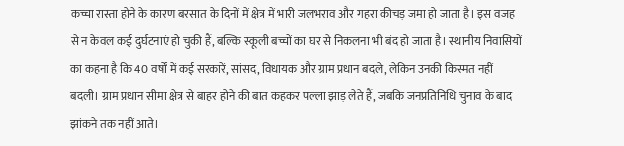कच्चा रास्ता होने के कारण बरसात के दिनों में क्षेत्र में भारी जलभराव और गहरा कीचड़ जमा हो जाता है। इस वजह से न केवल कई दुर्घटनाएं हो चुकी हैं, बल्कि स्कूली बच्चों का घर से निकलना भी बंद हो जाता है। स्थानीय निवासियों का कहना है कि 40 वर्षों में कई सरकारें, सांसद, विधायक और ग्राम प्रधान बदले, लेकिन उनकी किस्मत नहीं बदली। ग्राम प्रधान सीमा क्षेत्र से बाहर होने की बात कहकर पल्ला झाड़ लेते हैं, जबकि जनप्रतिनिधि चुनाव के बाद झांकने तक नहीं आते।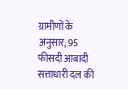ग्रामीणों के अनुसार, 95 फीसदी आबादी सत्ताधारी दल की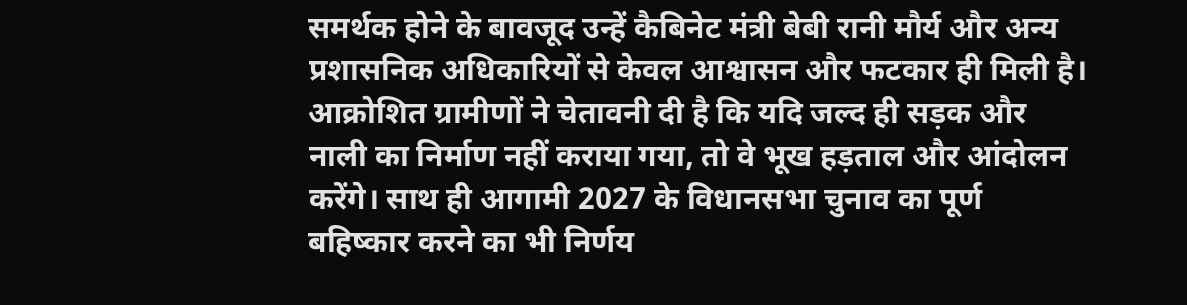समर्थक होने के बावजूद उन्हें कैबिनेट मंत्री बेबी रानी मौर्य और अन्य प्रशासनिक अधिकारियों से केवल आश्वासन और फटकार ही मिली है। आक्रोशित ग्रामीणों ने चेतावनी दी है कि यदि जल्द ही सड़क और नाली का निर्माण नहीं कराया गया, तो वे भूख हड़ताल और आंदोलन करेंगे। साथ ही आगामी 2027 के विधानसभा चुनाव का पूर्ण बहिष्कार करने का भी निर्णय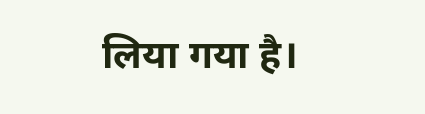लिया गया है।